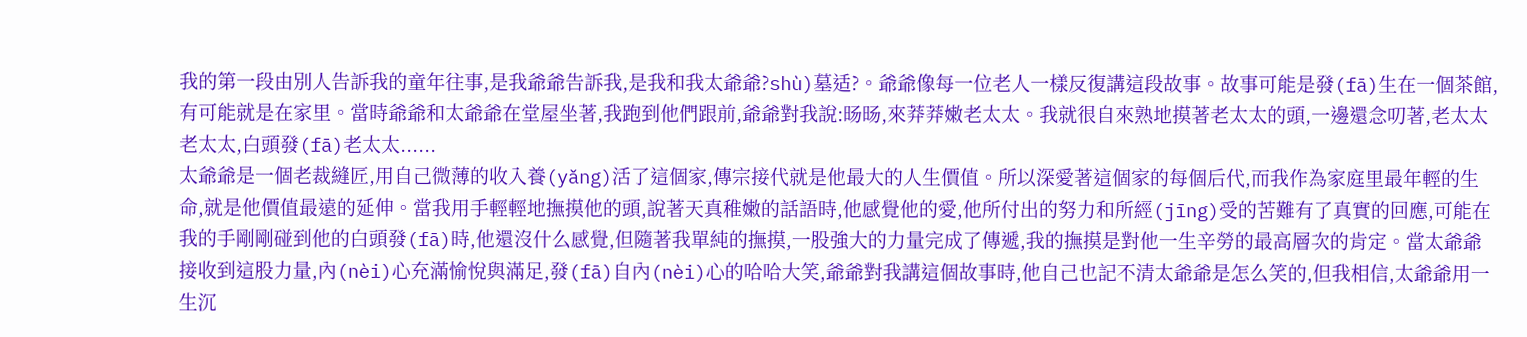我的第一段由別人告訴我的童年往事,是我爺爺告訴我,是我和我太爺爺?shù)墓适?。爺爺像每一位老人一樣反復講這段故事。故事可能是發(fā)生在一個茶館,有可能就是在家里。當時爺爺和太爺爺在堂屋坐著,我跑到他們跟前,爺爺對我說:旸旸,來莽莽嫩老太太。我就很自來熟地摸著老太太的頭,一邊還念叨著,老太太老太太,白頭發(fā)老太太......
太爺爺是一個老裁縫匠,用自己微薄的收入養(yǎng)活了這個家,傳宗接代就是他最大的人生價值。所以深愛著這個家的每個后代,而我作為家庭里最年輕的生命,就是他價值最遠的延伸。當我用手輕輕地撫摸他的頭,說著天真稚嫩的話語時,他感覺他的愛,他所付出的努力和所經(jīng)受的苦難有了真實的回應,可能在我的手剛剛碰到他的白頭發(fā)時,他還沒什么感覺,但隨著我單純的撫摸,一股強大的力量完成了傳遞,我的撫摸是對他一生辛勞的最高層次的肯定。當太爺爺接收到這股力量,內(nèi)心充滿愉悅與滿足,發(fā)自內(nèi)心的哈哈大笑,爺爺對我講這個故事時,他自己也記不清太爺爺是怎么笑的,但我相信,太爺爺用一生沉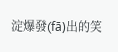淀爆發(fā)出的笑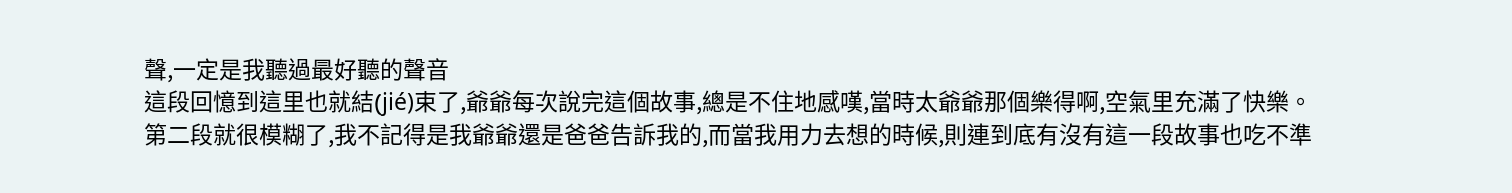聲,一定是我聽過最好聽的聲音
這段回憶到這里也就結(jié)束了,爺爺每次說完這個故事,總是不住地感嘆,當時太爺爺那個樂得啊,空氣里充滿了快樂。
第二段就很模糊了,我不記得是我爺爺還是爸爸告訴我的,而當我用力去想的時候,則連到底有沒有這一段故事也吃不準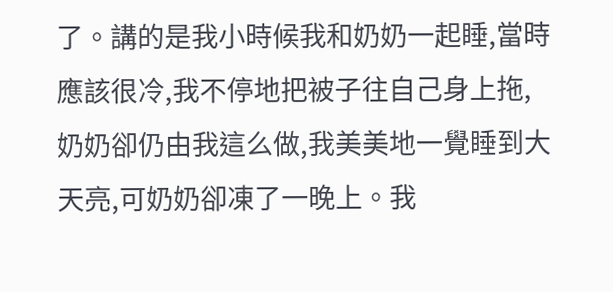了。講的是我小時候我和奶奶一起睡,當時應該很冷,我不停地把被子往自己身上拖,奶奶卻仍由我這么做,我美美地一覺睡到大天亮,可奶奶卻凍了一晚上。我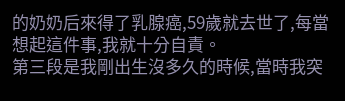的奶奶后來得了乳腺癌,59歲就去世了,每當想起這件事,我就十分自責。
第三段是我剛出生沒多久的時候,當時我突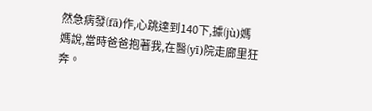然急病發(fā)作,心跳達到140下,據(jù)媽媽說,當時爸爸抱著我,在醫(yī)院走廊里狂奔。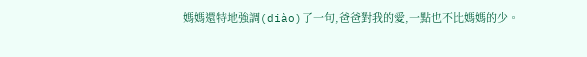媽媽還特地強調(diào)了一句,爸爸對我的愛,一點也不比媽媽的少。